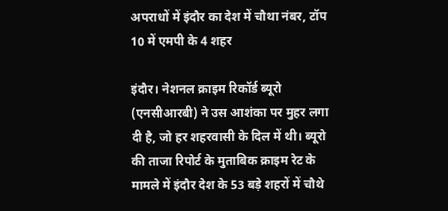अपराधों में इंदौर का देश में चौथा नंबर, टॉप 10 में एमपी के 4 शहर

इंदौर। नेशनल क्राइम रिकॉर्ड ब्यूरो (एनसीआरबी) ने उस आशंका पर मुहर लगा दी है, जो हर शहरवासी के दिल में थी। ब्यूरो की ताजा रिपोर्ट के मुताबिक क्राइम रेट के मामले में इंदौर देश के 53 बड़े शहरों में चौथे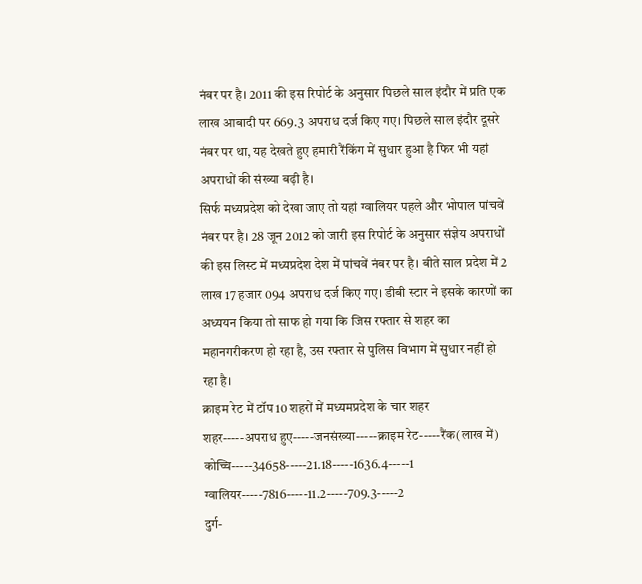नंबर पर है। 2011 की इस रिपोर्ट के अनुसार पिछले साल इंदौर में प्रति एक लाख आबादी पर 669.3 अपराध दर्ज किए गए। पिछले साल इंदौर दूसरे नंबर पर था, यह देखते हुए हमारी रैंकिंग में सुधार हुआ है फिर भी यहां अपराधों की संख्या बढ़ी है।
सिर्फ मध्यप्रदेश को देखा जाए तो यहां ग्वालियर पहले और भोपाल पांचवें नंबर पर है। 28 जून 2012 को जारी इस रिपोर्ट के अनुसार संज्ञेय अपराधों की इस लिस्ट में मध्यप्रदेश देश में पांचवें नंबर पर है। बीते साल प्रदेश में 2 लाख 17 हजार 094 अपराध दर्ज किए गए। डीबी स्टार ने इसके कारणों का अध्ययन किया तो साफ हो गया कि जिस रफ्तार से शहर का महानगरीकरण हो रहा है, उस रफ्तार से पुलिस विभाग में सुधार नहीं हो रहा है।
क्राइम रेट में टॉप 10 शहरों में मध्यमप्रदेश के चार शहर
शहर-----अपराध हुए-----जनसंख्या-----क्राइम रेट-----रैंक(लाख में)
कोच्चि-----34658-----21.18-----1636.4-----1
ग्वालियर-----7816-----11.2-----709.3-----2
दुर्ग-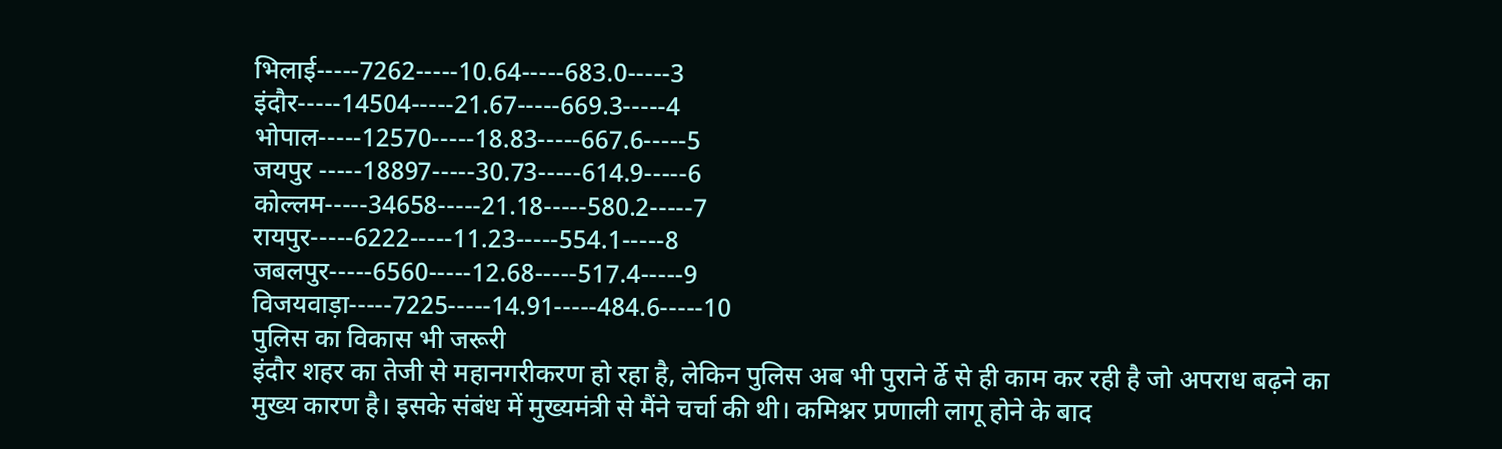भिलाई-----7262-----10.64-----683.0-----3
इंदौर-----14504-----21.67-----669.3-----4
भोपाल-----12570-----18.83-----667.6-----5
जयपुर -----18897-----30.73-----614.9-----6
कोल्लम-----34658-----21.18-----580.2-----7
रायपुर-----6222-----11.23-----554.1-----8
जबलपुर-----6560-----12.68-----517.4-----9
विजयवाड़ा-----7225-----14.91-----484.6-----10
पुलिस का विकास भी जरूरी
इंदौर शहर का तेजी से महानगरीकरण हो रहा है, लेकिन पुलिस अब भी पुराने र्ढे से ही काम कर रही है जो अपराध बढ़ने का मुख्य कारण है। इसके संबंध में मुख्यमंत्री से मैंने चर्चा की थी। कमिश्नर प्रणाली लागू होने के बाद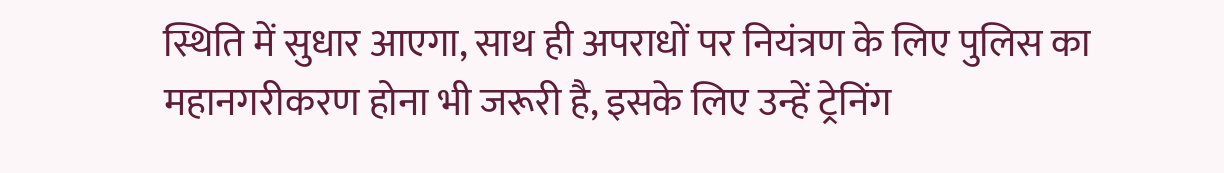स्थिति में सुधार आएगा, साथ ही अपराधों पर नियंत्रण के लिए पुलिस का महानगरीकरण होना भी जरूरी है, इसके लिए उन्हें ट्रेनिंग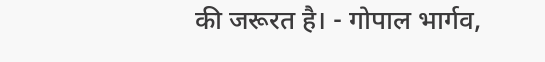की जरूरत है। - गोपाल भार्गव,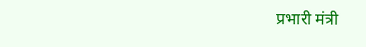प्रभारी मंत्री